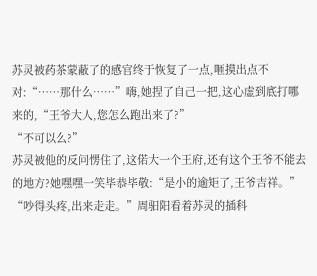苏灵被药茶蒙蔽了的感官终于恢复了一点,咂摸出点不对:“……那什么……”嗨,她捏了自己一把,这心虚到底打哪来的,“王爷大人,您怎么跑出来了?”
“不可以么?”
苏灵被他的反问愣住了,这偌大一个王府,还有这个王爷不能去的地方?她嘿嘿一笑毕恭毕敬:“是小的逾矩了,王爷吉祥。”
“吵得头疼,出来走走。”周驲阳看着苏灵的插科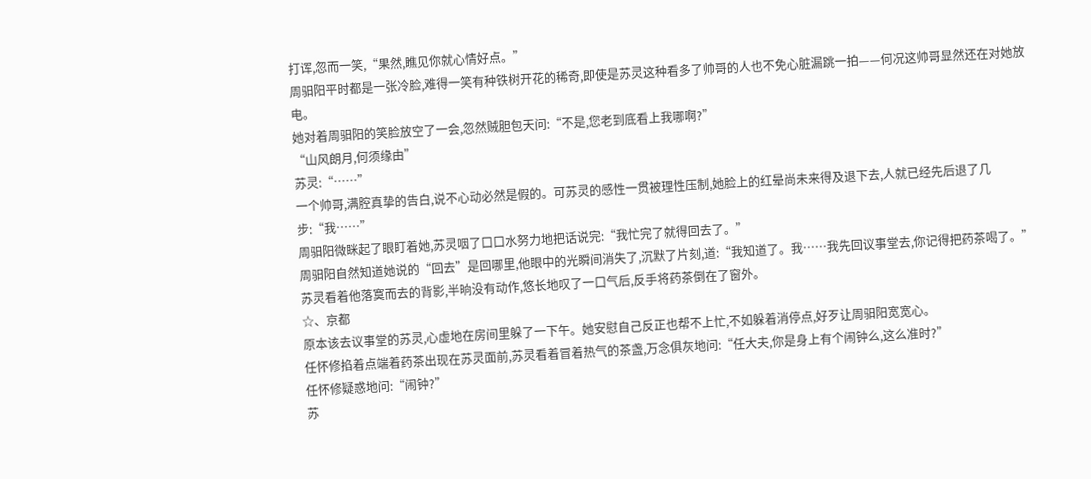打诨,忽而一笑,“果然,瞧见你就心情好点。”
周驲阳平时都是一张冷脸,难得一笑有种铁树开花的稀奇,即使是苏灵这种看多了帅哥的人也不免心脏漏跳一拍——何况这帅哥显然还在对她放电。
她对着周驲阳的笑脸放空了一会,忽然贼胆包天问:“不是,您老到底看上我哪啊?”
“山风朗月,何须缘由”
苏灵:“……”
一个帅哥,满腔真挚的告白,说不心动必然是假的。可苏灵的感性一贯被理性压制,她脸上的红晕尚未来得及退下去,人就已经先后退了几步:“我……”
周驲阳微眯起了眼盯着她,苏灵咽了口口水努力地把话说完:“我忙完了就得回去了。”
周驲阳自然知道她说的“回去”是回哪里,他眼中的光瞬间消失了,沉默了片刻,道:“我知道了。我……我先回议事堂去,你记得把药茶喝了。”
苏灵看着他落寞而去的背影,半晌没有动作,悠长地叹了一口气后,反手将药茶倒在了窗外。
☆、京都
原本该去议事堂的苏灵,心虚地在房间里躲了一下午。她安慰自己反正也帮不上忙,不如躲着消停点,好歹让周驲阳宽宽心。
任怀修掐着点端着药茶出现在苏灵面前,苏灵看着冒着热气的茶盏,万念俱灰地问:“任大夫,你是身上有个闹钟么,这么准时?”
任怀修疑惑地问:“闹钟?”
苏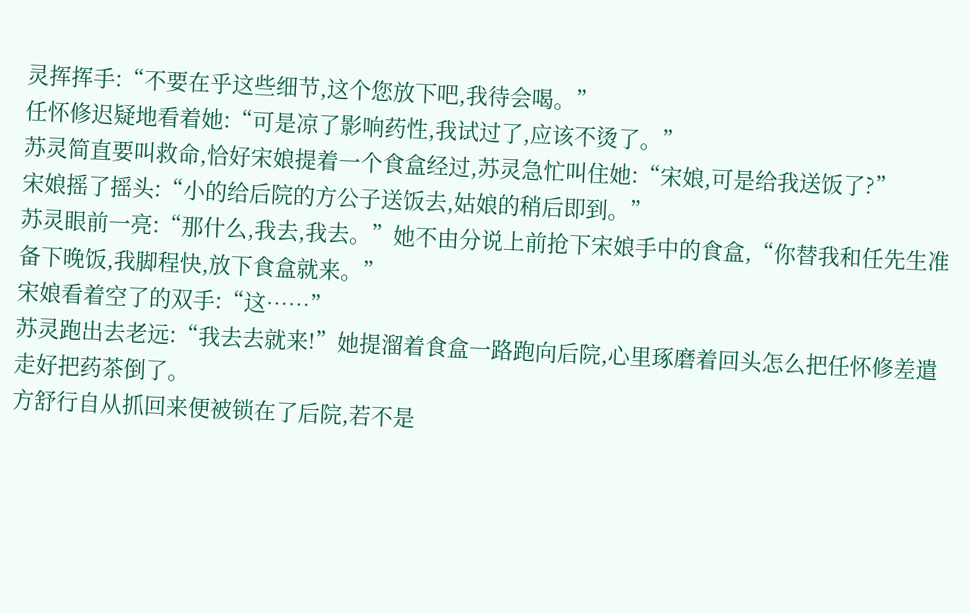灵挥挥手:“不要在乎这些细节,这个您放下吧,我待会喝。”
任怀修迟疑地看着她:“可是凉了影响药性,我试过了,应该不烫了。”
苏灵简直要叫救命,恰好宋娘提着一个食盒经过,苏灵急忙叫住她:“宋娘,可是给我送饭了?”
宋娘摇了摇头:“小的给后院的方公子送饭去,姑娘的稍后即到。”
苏灵眼前一亮:“那什么,我去,我去。”她不由分说上前抢下宋娘手中的食盒,“你替我和任先生准备下晚饭,我脚程快,放下食盒就来。”
宋娘看着空了的双手:“这……”
苏灵跑出去老远:“我去去就来!”她提溜着食盒一路跑向后院,心里琢磨着回头怎么把任怀修差遣走好把药茶倒了。
方舒行自从抓回来便被锁在了后院,若不是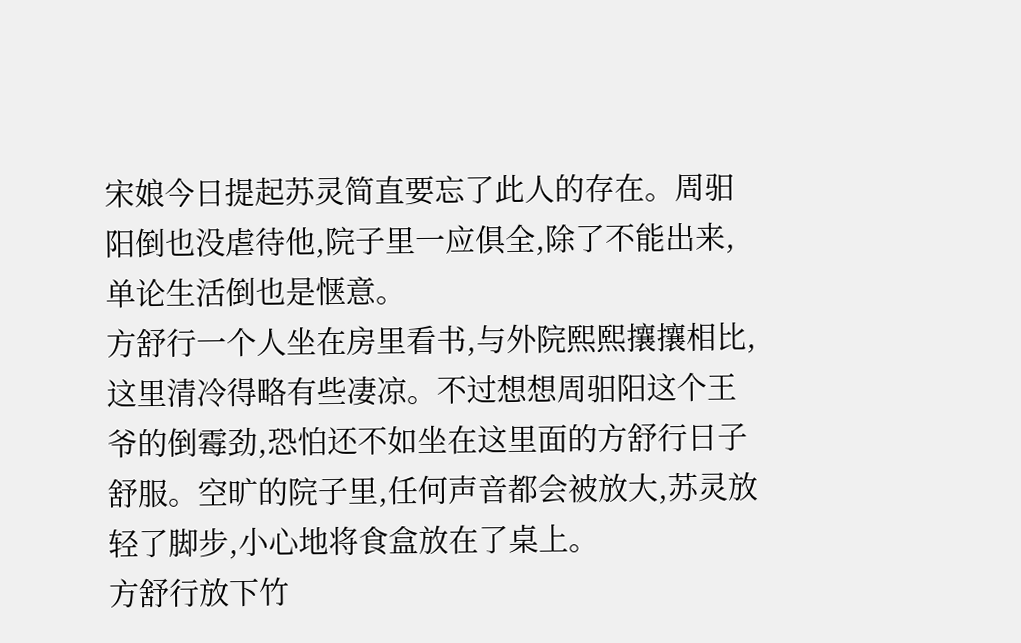宋娘今日提起苏灵简直要忘了此人的存在。周驲阳倒也没虐待他,院子里一应俱全,除了不能出来,单论生活倒也是惬意。
方舒行一个人坐在房里看书,与外院熙熙攘攘相比,这里清冷得略有些凄凉。不过想想周驲阳这个王爷的倒霉劲,恐怕还不如坐在这里面的方舒行日子舒服。空旷的院子里,任何声音都会被放大,苏灵放轻了脚步,小心地将食盒放在了桌上。
方舒行放下竹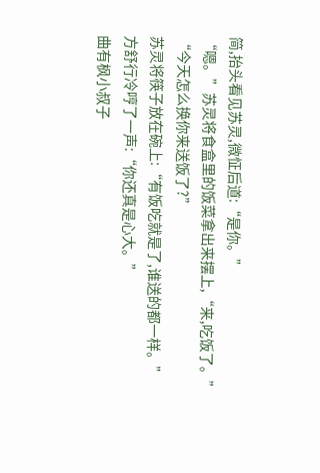简,抬头看见苏灵,微怔后道:“是你。”
“嗯。”苏灵将食盒里的饭菜拿出来摆上,“来,吃饭了。”
“今天怎么换你来送饭了?”
苏灵将筷子放在碗上:“有饭吃就是了,谁送的都一样。”
方舒行冷哼了一声:“你还真是心大。”
曲有枫小叔子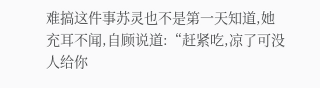难搞这件事苏灵也不是第一天知道,她充耳不闻,自顾说道:“赶紧吃,凉了可没人给你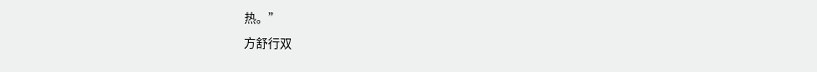热。”
方舒行双